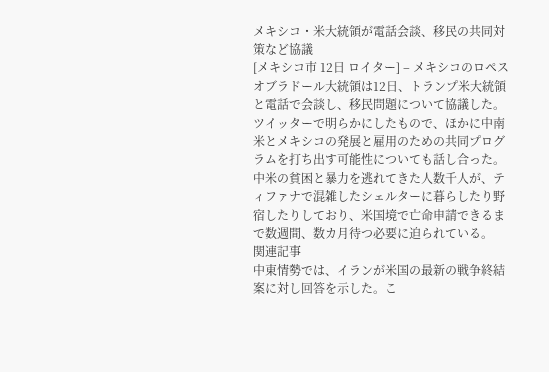メキシコ・米大統領が電話会談、移民の共同対策など協議
[メキシコ市 12日 ロイター] – メキシコのロペスオブラドール大統領は12日、トランプ米大統領と電話で会談し、移民問題について協議した。
ツイッターで明らかにしたもので、ほかに中南米とメキシコの発展と雇用のための共同プログラムを打ち出す可能性についても話し合った。
中米の貧困と暴力を逃れてきた人数千人が、ティファナで混雑したシェルターに暮らしたり野宿したりしており、米国境で亡命申請できるまで数週間、数カ月待つ必要に迫られている。
関連記事
中東情勢では、イランが米国の最新の戦争終結案に対し回答を示した。こ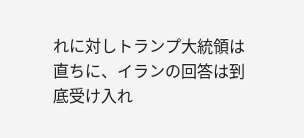れに対しトランプ大統領は直ちに、イランの回答は到底受け入れ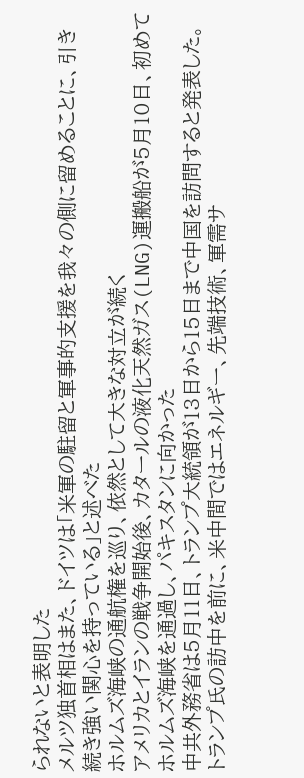られないと表明した
メルツ独首相はまた、ドイツは「米軍の駐留と軍事的支援を我々の側に留めることに、引き続き強い関心を持っている」と述べた
ホルムズ海峡の通航権を巡り、依然として大きな対立が続く
アメリカとイランの戦争開始後、カタールの液化天然ガス(LNG)運搬船が5月10日、初めてホルムズ海峡を通過し、パキスタンに向かった
中共外務省は5月11日、トランプ大統領が13日から15日まで中国を訪問すると発表した。トランプ氏の訪中を前に、米中間ではエネルギー、先端技術、軍需サ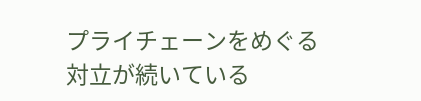プライチェーンをめぐる対立が続いている